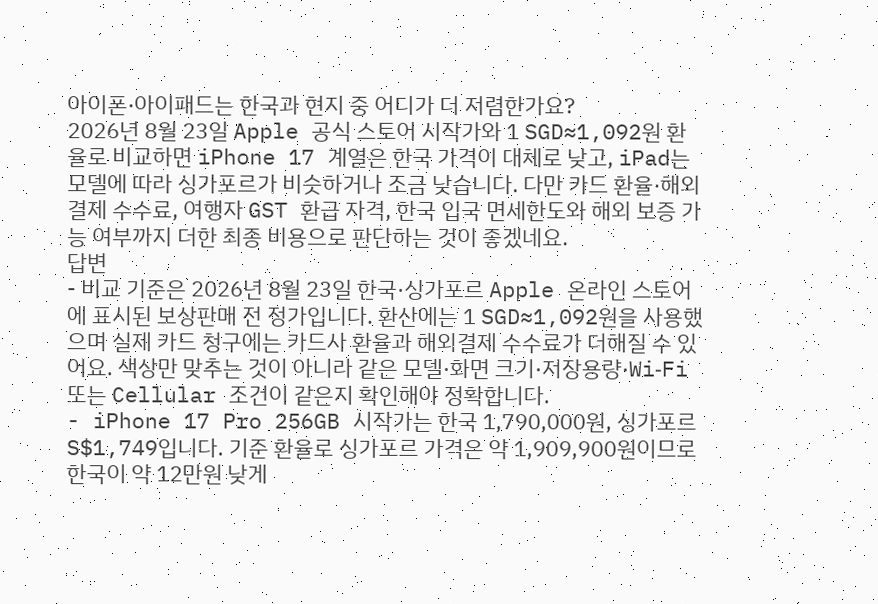아이폰·아이패드는 한국과 현지 중 어디가 더 저렴한가요?
2026년 8월 23일 Apple 공식 스토어 시작가와 1 SGD≈1,092원 환율로 비교하면 iPhone 17 계열은 한국 가격이 대체로 낮고, iPad는 모델에 따라 싱가포르가 비슷하거나 조금 낮습니다. 다만 카드 환율·해외결제 수수료, 여행자 GST 환급 자격, 한국 입국 면세한도와 해외 보증 가능 여부까지 더한 최종 비용으로 판단하는 것이 좋겠네요.
답변
- 비교 기준은 2026년 8월 23일 한국·싱가포르 Apple 온라인 스토어에 표시된 보상판매 전 정가입니다. 환산에는 1 SGD≈1,092원을 사용했으며 실제 카드 청구에는 카드사 환율과 해외결제 수수료가 더해질 수 있어요. 색상만 맞추는 것이 아니라 같은 모델·화면 크기·저장용량·Wi‑Fi 또는 Cellular 조건이 같은지 확인해야 정확합니다.
- iPhone 17 Pro 256GB 시작가는 한국 1,790,000원, 싱가포르 S$1,749입니다. 기준 환율로 싱가포르 가격은 약 1,909,900원이므로 한국이 약 12만원 낮게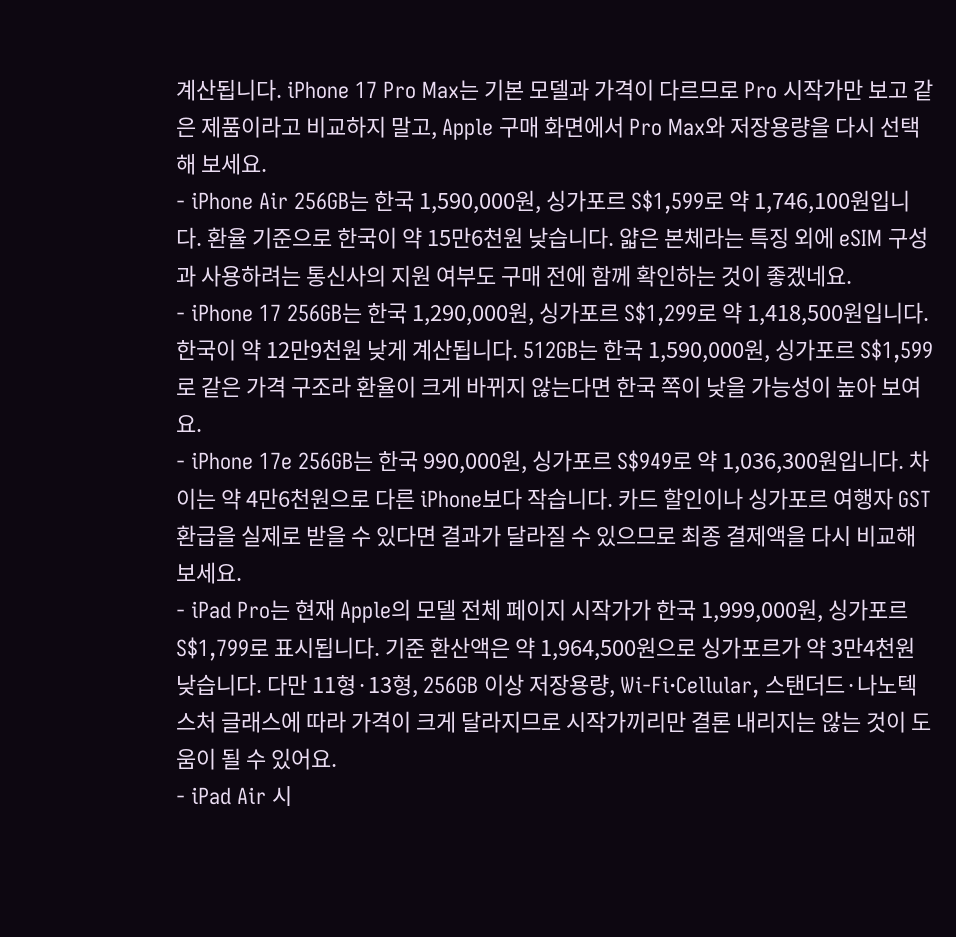계산됩니다. iPhone 17 Pro Max는 기본 모델과 가격이 다르므로 Pro 시작가만 보고 같은 제품이라고 비교하지 말고, Apple 구매 화면에서 Pro Max와 저장용량을 다시 선택해 보세요.
- iPhone Air 256GB는 한국 1,590,000원, 싱가포르 S$1,599로 약 1,746,100원입니다. 환율 기준으로 한국이 약 15만6천원 낮습니다. 얇은 본체라는 특징 외에 eSIM 구성과 사용하려는 통신사의 지원 여부도 구매 전에 함께 확인하는 것이 좋겠네요.
- iPhone 17 256GB는 한국 1,290,000원, 싱가포르 S$1,299로 약 1,418,500원입니다. 한국이 약 12만9천원 낮게 계산됩니다. 512GB는 한국 1,590,000원, 싱가포르 S$1,599로 같은 가격 구조라 환율이 크게 바뀌지 않는다면 한국 쪽이 낮을 가능성이 높아 보여요.
- iPhone 17e 256GB는 한국 990,000원, 싱가포르 S$949로 약 1,036,300원입니다. 차이는 약 4만6천원으로 다른 iPhone보다 작습니다. 카드 할인이나 싱가포르 여행자 GST 환급을 실제로 받을 수 있다면 결과가 달라질 수 있으므로 최종 결제액을 다시 비교해 보세요.
- iPad Pro는 현재 Apple의 모델 전체 페이지 시작가가 한국 1,999,000원, 싱가포르 S$1,799로 표시됩니다. 기준 환산액은 약 1,964,500원으로 싱가포르가 약 3만4천원 낮습니다. 다만 11형·13형, 256GB 이상 저장용량, Wi‑Fi·Cellular, 스탠더드·나노텍스처 글래스에 따라 가격이 크게 달라지므로 시작가끼리만 결론 내리지는 않는 것이 도움이 될 수 있어요.
- iPad Air 시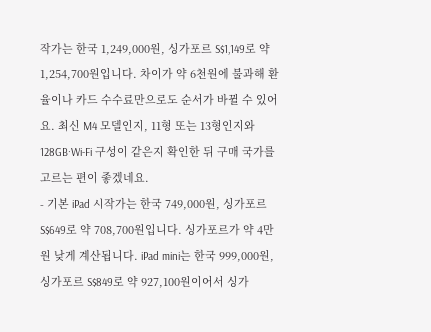작가는 한국 1,249,000원, 싱가포르 S$1,149로 약 1,254,700원입니다. 차이가 약 6천원에 불과해 환율이나 카드 수수료만으로도 순서가 바뀔 수 있어요. 최신 M4 모델인지, 11형 또는 13형인지와 128GB·Wi‑Fi 구성이 같은지 확인한 뒤 구매 국가를 고르는 편이 좋겠네요.
- 기본 iPad 시작가는 한국 749,000원, 싱가포르 S$649로 약 708,700원입니다. 싱가포르가 약 4만원 낮게 계산됩니다. iPad mini는 한국 999,000원, 싱가포르 S$849로 약 927,100원이어서 싱가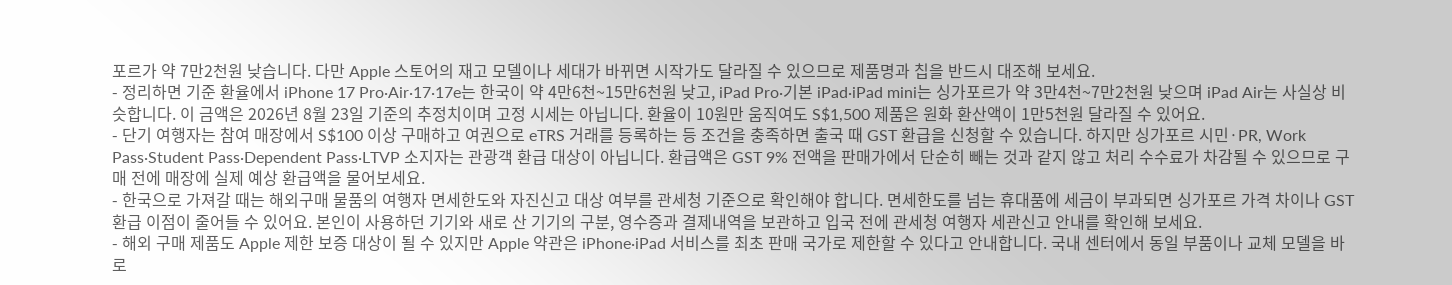포르가 약 7만2천원 낮습니다. 다만 Apple 스토어의 재고 모델이나 세대가 바뀌면 시작가도 달라질 수 있으므로 제품명과 칩을 반드시 대조해 보세요.
- 정리하면 기준 환율에서 iPhone 17 Pro·Air·17·17e는 한국이 약 4만6천~15만6천원 낮고, iPad Pro·기본 iPad·iPad mini는 싱가포르가 약 3만4천~7만2천원 낮으며 iPad Air는 사실상 비슷합니다. 이 금액은 2026년 8월 23일 기준의 추정치이며 고정 시세는 아닙니다. 환율이 10원만 움직여도 S$1,500 제품은 원화 환산액이 1만5천원 달라질 수 있어요.
- 단기 여행자는 참여 매장에서 S$100 이상 구매하고 여권으로 eTRS 거래를 등록하는 등 조건을 충족하면 출국 때 GST 환급을 신청할 수 있습니다. 하지만 싱가포르 시민·PR, Work Pass·Student Pass·Dependent Pass·LTVP 소지자는 관광객 환급 대상이 아닙니다. 환급액은 GST 9% 전액을 판매가에서 단순히 빼는 것과 같지 않고 처리 수수료가 차감될 수 있으므로 구매 전에 매장에 실제 예상 환급액을 물어보세요.
- 한국으로 가져갈 때는 해외구매 물품의 여행자 면세한도와 자진신고 대상 여부를 관세청 기준으로 확인해야 합니다. 면세한도를 넘는 휴대품에 세금이 부과되면 싱가포르 가격 차이나 GST 환급 이점이 줄어들 수 있어요. 본인이 사용하던 기기와 새로 산 기기의 구분, 영수증과 결제내역을 보관하고 입국 전에 관세청 여행자 세관신고 안내를 확인해 보세요.
- 해외 구매 제품도 Apple 제한 보증 대상이 될 수 있지만 Apple 약관은 iPhone·iPad 서비스를 최초 판매 국가로 제한할 수 있다고 안내합니다. 국내 센터에서 동일 부품이나 교체 모델을 바로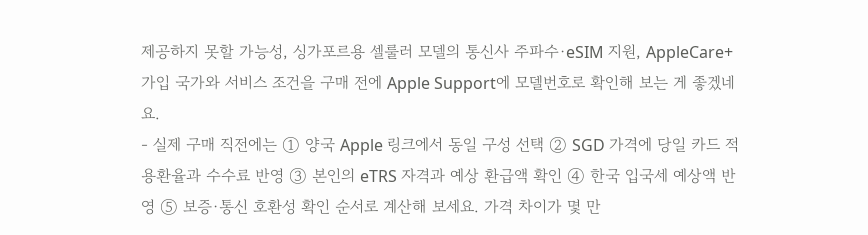제공하지 못할 가능성, 싱가포르용 셀룰러 모델의 통신사 주파수·eSIM 지원, AppleCare+ 가입 국가와 서비스 조건을 구매 전에 Apple Support에 모델번호로 확인해 보는 게 좋겠네요.
- 실제 구매 직전에는 ① 양국 Apple 링크에서 동일 구성 선택 ② SGD 가격에 당일 카드 적용환율과 수수료 반영 ③ 본인의 eTRS 자격과 예상 환급액 확인 ④ 한국 입국세 예상액 반영 ⑤ 보증·통신 호환성 확인 순서로 계산해 보세요. 가격 차이가 몇 만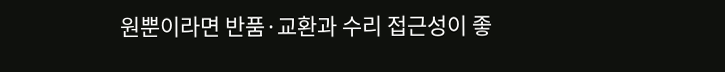원뿐이라면 반품·교환과 수리 접근성이 좋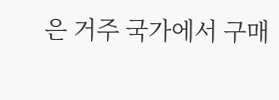은 거주 국가에서 구매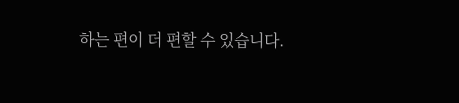하는 편이 더 편할 수 있습니다.